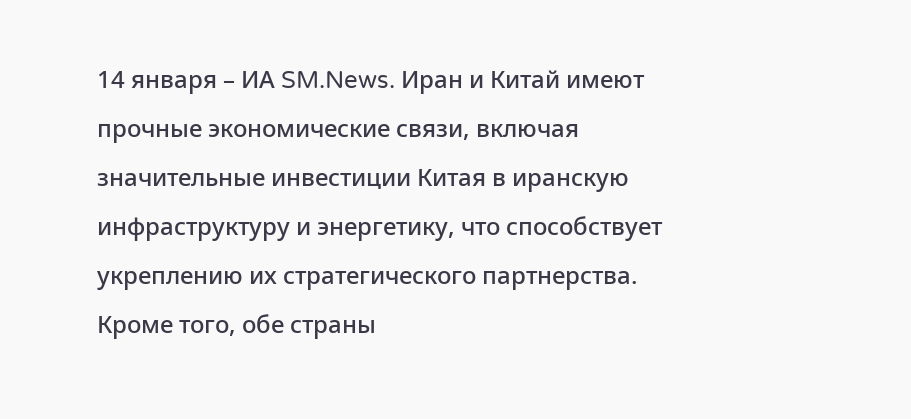14 января – ИА SM.News. Иран и Китай имеют прочные экономические связи, включая значительные инвестиции Китая в иранскую инфраструктуру и энергетику, что способствует укреплению их стратегического партнерства. Кроме того, обе страны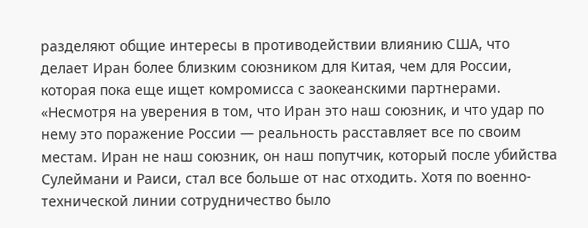разделяют общие интересы в противодействии влиянию США, что делает Иран более близким союзником для Китая, чем для России, которая пока еще ищет комромисса с заокеанскими партнерами.
«Несмотря на уверения в том, что Иран это наш союзник, и что удар по нему это поражение России — реальность расставляет все по своим местам. Иран не наш союзник, он наш попутчик, который после убийства Сулеймани и Раиси, стал все больше от нас отходить. Хотя по военно-технической линии сотрудничество было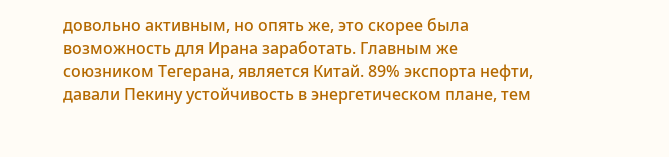довольно активным, но опять же, это скорее была возможность для Ирана заработать. Главным же союзником Тегерана, является Китай. 89% экспорта нефти, давали Пекину устойчивость в энергетическом плане, тем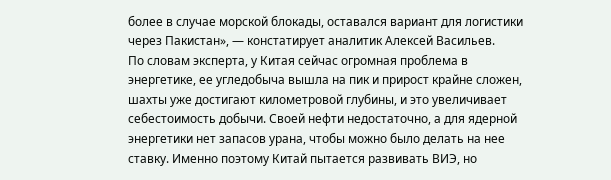более в случае морской блокады, оставался вариант для логистики через Пакистан», — констатирует аналитик Алексей Васильев.
По словам эксперта, у Китая сейчас огромная проблема в энергетике, ее угледобыча вышла на пик и прирост крайне сложен, шахты уже достигают километровой глубины, и это увеличивает себестоимость добычи. Своей нефти недостаточно, а для ядерной энергетики нет запасов урана, чтобы можно было делать на нее ставку. Именно поэтому Китай пытается развивать ВИЭ, но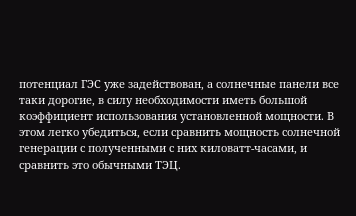потенциал ГЭС уже задействован, а солнечные панели все таки дорогие, в силу необходимости иметь большой коэффициент использования установленной мощности. В этом легко убедиться, если сравнить мощность солнечной генерации с полученными с них киловатт-часами, и сравнить это обычными ТЭЦ.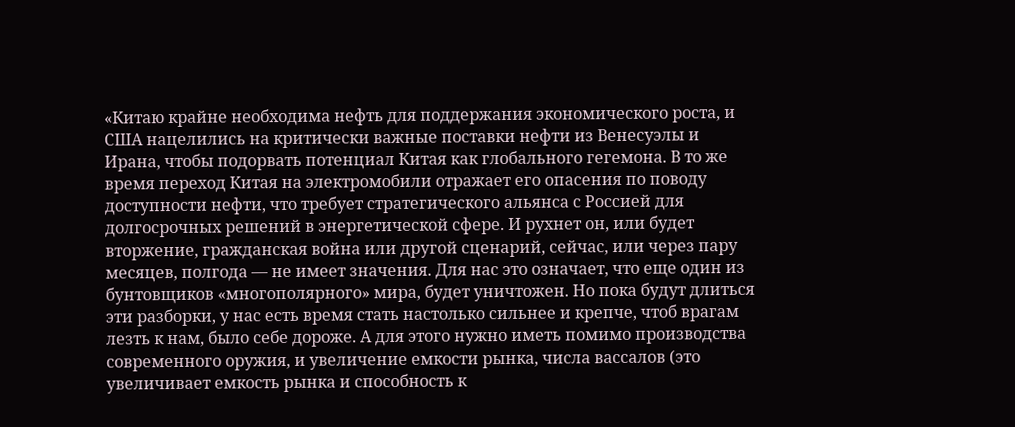«Китаю крайне необходима нефть для поддержания экономического роста, и США нацелились на критически важные поставки нефти из Венесуэлы и Ирана, чтобы подорвать потенциал Китая как глобального гегемона. В то же время переход Китая на электромобили отражает его опасения по поводу доступности нефти, что требует стратегического альянса с Россией для долгосрочных решений в энергетической сфере. И рухнет он, или будет вторжение, гражданская война или другой сценарий, сейчас, или через пару месяцев, полгода — не имеет значения. Для нас это означает, что еще один из бунтовщиков «многополярного» мира, будет уничтожен. Но пока будут длиться эти разборки, у нас есть время стать настолько сильнее и крепче, чтоб врагам лезть к нам, было себе дороже. А для этого нужно иметь помимо производства современного оружия, и увеличение емкости рынка, числа вассалов (это увеличивает емкость рынка и способность к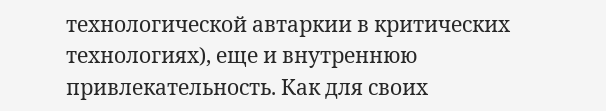технологической автаркии в критических технологиях), еще и внутреннюю привлекательность. Как для своих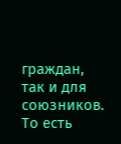граждан, так и для союзников. То есть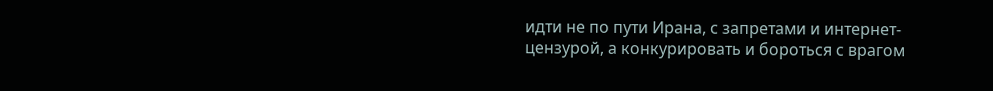идти не по пути Ирана, с запретами и интернет-цензурой, а конкурировать и бороться с врагом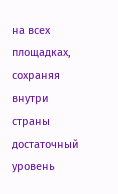на всех площадках, сохраняя внутри страны достаточный уровень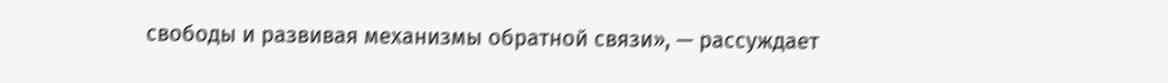свободы и развивая механизмы обратной связи», — рассуждает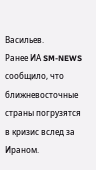Васильев.
Ранее ИА SM-NEWS сообщило, что ближневосточные страны погрузятся в кризис вслед за Ираном.